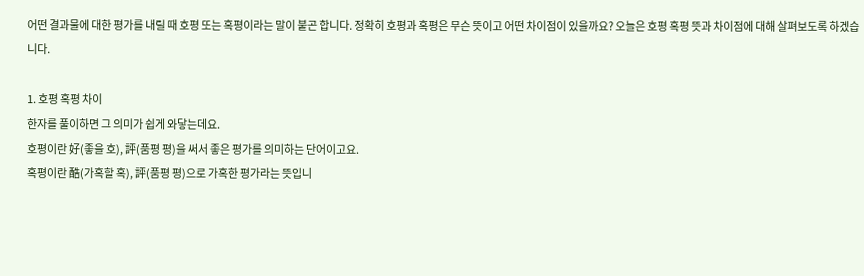어떤 결과물에 대한 평가를 내릴 때 호평 또는 혹평이라는 말이 붙곤 합니다. 정확히 호평과 혹평은 무슨 뜻이고 어떤 차이점이 있을까요? 오늘은 호평 혹평 뜻과 차이점에 대해 살펴보도록 하겠습니다.

1. 호평 혹평 차이
한자를 풀이하면 그 의미가 쉽게 와닿는데요.
호평이란 好(좋을 호), 評(품평 평)을 써서 좋은 평가를 의미하는 단어이고요.
혹평이란 酷(가혹할 혹), 評(품평 평)으로 가혹한 평가라는 뜻입니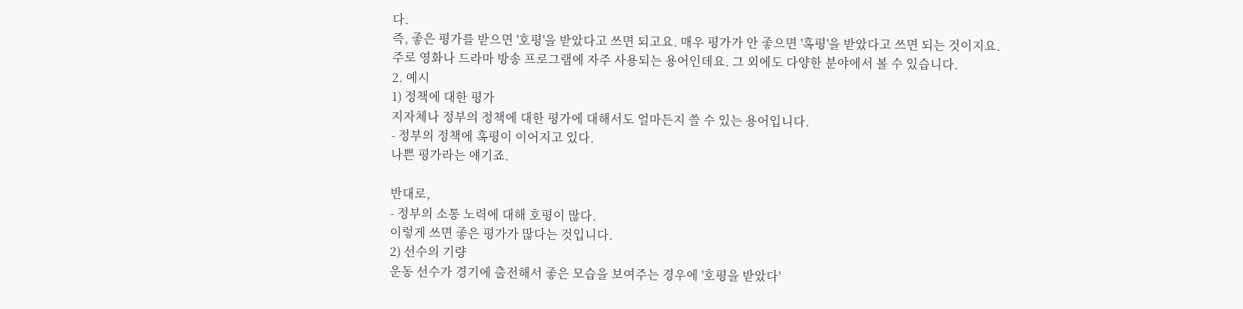다.
즉, 좋은 평가를 받으면 '호평'을 받았다고 쓰면 되고요. 매우 평가가 안 좋으면 '혹평'을 받았다고 쓰면 되는 것이지요.
주로 영화나 드라마 방송 프로그램에 자주 사용되는 용어인데요. 그 외에도 다양한 분야에서 볼 수 있습니다.
2. 예시
1) 정책에 대한 평가
지자체나 정부의 정책에 대한 평가에 대해서도 얼마든지 쓸 수 있는 용어입니다.
- 정부의 정책에 혹평이 이어지고 있다.
나쁜 평가라는 얘기죠.

반대로,
- 정부의 소통 노력에 대해 호평이 많다.
이렇게 쓰면 좋은 평가가 많다는 것입니다.
2) 선수의 기량
운동 선수가 경기에 출전해서 좋은 모습을 보여주는 경우에 '호평을 받았다'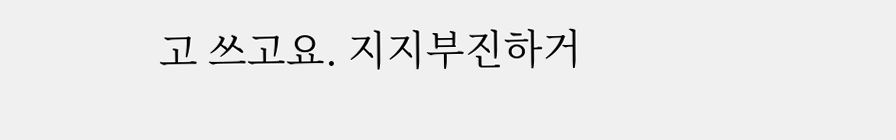고 쓰고요. 지지부진하거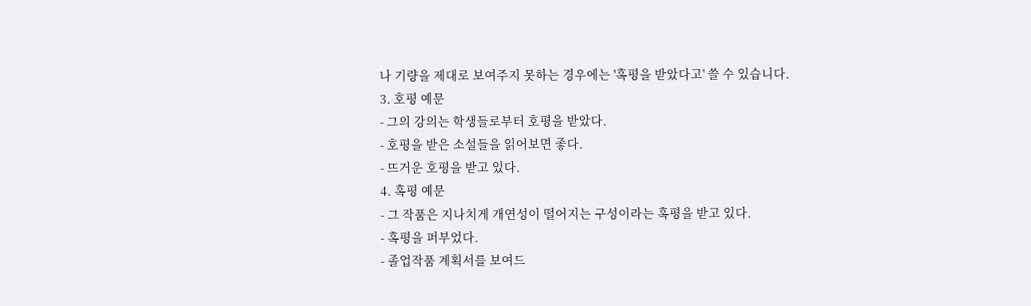나 기량을 제대로 보여주지 못하는 경우에는 '혹평을 받았다고' 쓸 수 있습니다.
3. 호평 예문
- 그의 강의는 학생들로부터 호평을 받았다.
- 호평을 받은 소설들을 읽어보면 좋다.
- 뜨거운 호평을 받고 있다.
4. 혹평 예문
- 그 작품은 지나치게 개연성이 떨어지는 구성이라는 혹평을 받고 있다.
- 혹평을 퍼부었다.
- 졸업작품 계획서를 보여드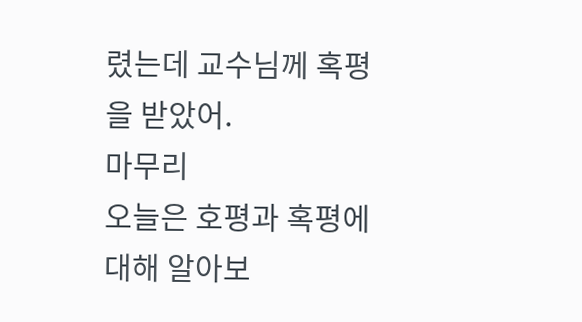렸는데 교수님께 혹평을 받았어.
마무리
오늘은 호평과 혹평에 대해 알아보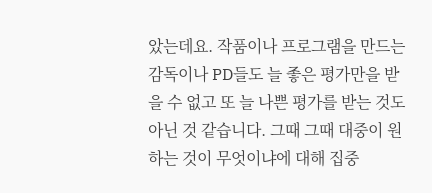았는데요. 작품이나 프로그램을 만드는 감독이나 PD들도 늘 좋은 평가만을 받을 수 없고 또 늘 나쁜 평가를 받는 것도 아닌 것 같습니다. 그때 그때 대중이 원하는 것이 무엇이냐에 대해 집중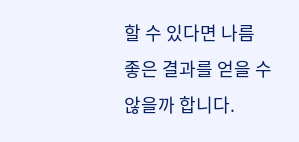할 수 있다면 나름 좋은 결과를 얻을 수 않을까 합니다.